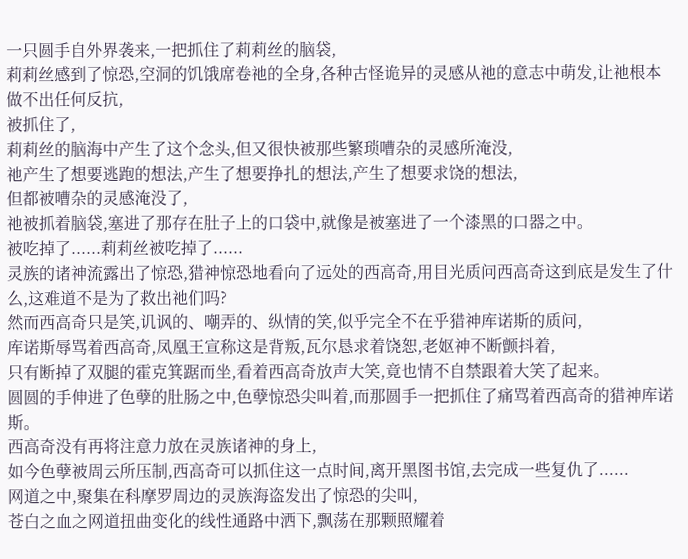一只圆手自外界袭来,一把抓住了莉莉丝的脑袋,
莉莉丝感到了惊恐,空洞的饥饿席卷祂的全身,各种古怪诡异的灵感从祂的意志中萌发,让祂根本做不出任何反抗,
被抓住了,
莉莉丝的脑海中产生了这个念头,但又很快被那些繁琐嘈杂的灵感所淹没,
祂产生了想要逃跑的想法,产生了想要挣扎的想法,产生了想要求饶的想法,
但都被嘈杂的灵感淹没了,
祂被抓着脑袋,塞进了那存在肚子上的口袋中,就像是被塞进了一个漆黑的口器之中。
被吃掉了......莉莉丝被吃掉了......
灵族的诸神流露出了惊恐,猎神惊恐地看向了远处的西高奇,用目光质问西高奇这到底是发生了什么,这难道不是为了救出祂们吗?
然而西高奇只是笑,讥讽的、嘲弄的、纵情的笑,似乎完全不在乎猎神库诺斯的质问,
库诺斯辱骂着西高奇,凤凰王宣称这是背叛,瓦尔恳求着饶恕,老妪神不断颤抖着,
只有断掉了双腿的霍克箕踞而坐,看着西高奇放声大笑,竟也情不自禁跟着大笑了起来。
圆圆的手伸进了色孽的肚肠之中,色孽惊恐尖叫着,而那圆手一把抓住了痛骂着西高奇的猎神库诺斯。
西高奇没有再将注意力放在灵族诸神的身上,
如今色孽被周云所压制,西高奇可以抓住这一点时间,离开黑图书馆,去完成一些复仇了......
网道之中,聚集在科摩罗周边的灵族海盗发出了惊恐的尖叫,
苍白之血之网道扭曲变化的线性通路中洒下,飘荡在那颗照耀着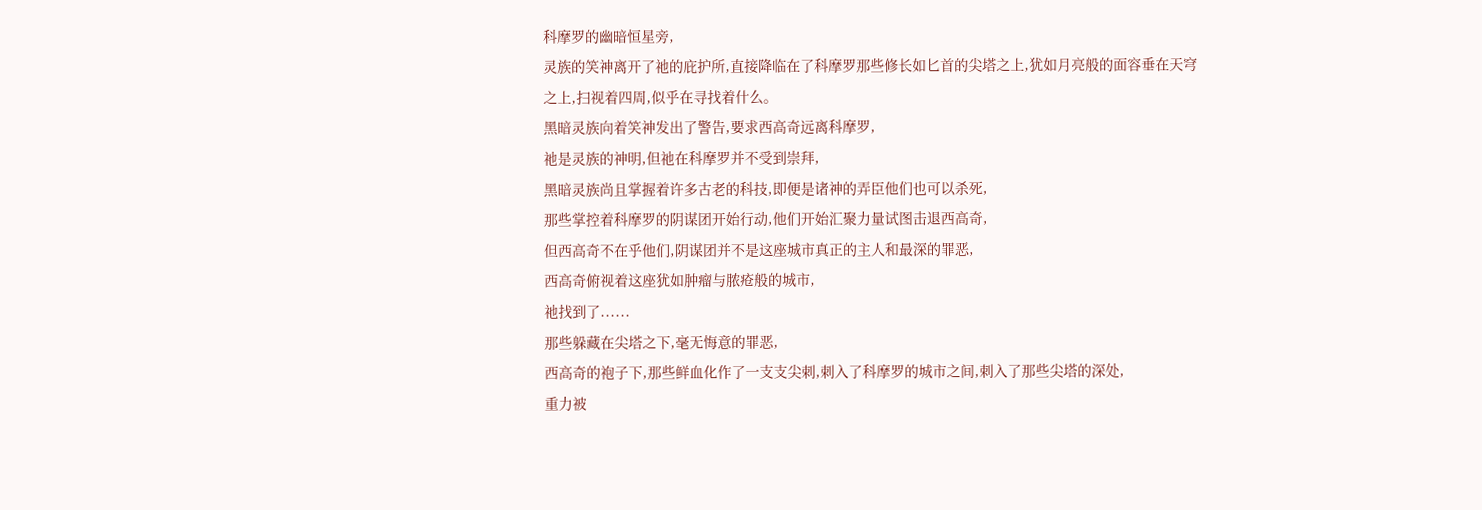科摩罗的幽暗恒星旁,
灵族的笑神离开了祂的庇护所,直接降临在了科摩罗那些修长如匕首的尖塔之上,犹如月亮般的面容垂在天穹之上,扫视着四周,似乎在寻找着什么。
黑暗灵族向着笑神发出了警告,要求西高奇远离科摩罗,
祂是灵族的神明,但祂在科摩罗并不受到崇拜,
黑暗灵族尚且掌握着许多古老的科技,即便是诸神的弄臣他们也可以杀死,
那些掌控着科摩罗的阴谋团开始行动,他们开始汇聚力量试图击退西高奇,
但西高奇不在乎他们,阴谋团并不是这座城市真正的主人和最深的罪恶,
西高奇俯视着这座犹如肿瘤与脓疮般的城市,
祂找到了......
那些躲藏在尖塔之下,毫无悔意的罪恶,
西高奇的袍子下,那些鲜血化作了一支支尖刺,刺入了科摩罗的城市之间,刺入了那些尖塔的深处,
重力被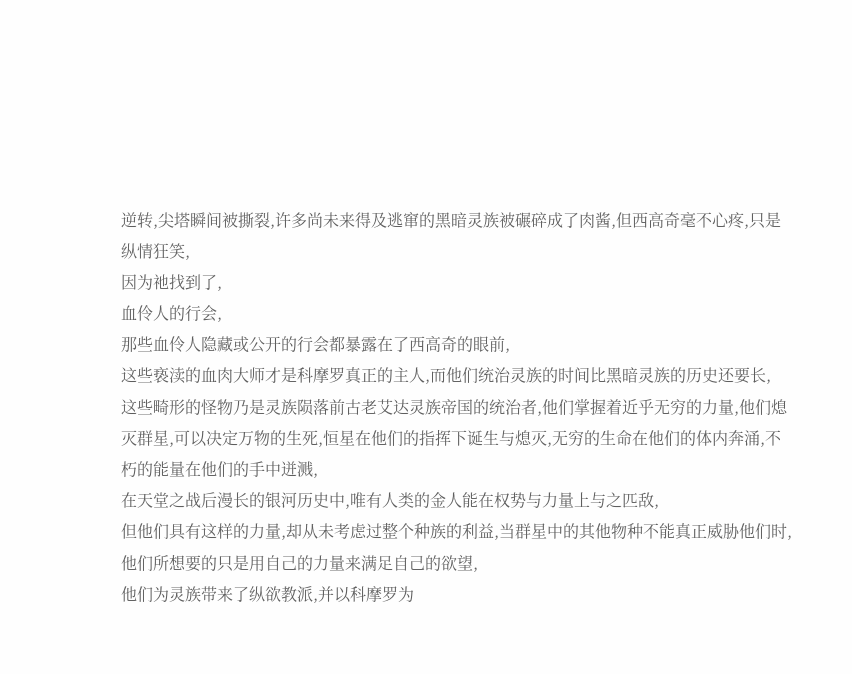逆转,尖塔瞬间被撕裂,许多尚未来得及逃窜的黑暗灵族被碾碎成了肉酱,但西高奇毫不心疼,只是纵情狂笑,
因为祂找到了,
血伶人的行会,
那些血伶人隐藏或公开的行会都暴露在了西高奇的眼前,
这些亵渎的血肉大师才是科摩罗真正的主人,而他们统治灵族的时间比黑暗灵族的历史还要长,
这些畸形的怪物乃是灵族陨落前古老艾达灵族帝国的统治者,他们掌握着近乎无穷的力量,他们熄灭群星,可以决定万物的生死,恒星在他们的指挥下诞生与熄灭,无穷的生命在他们的体内奔涌,不朽的能量在他们的手中迸溅,
在天堂之战后漫长的银河历史中,唯有人类的金人能在权势与力量上与之匹敌,
但他们具有这样的力量,却从未考虑过整个种族的利益,当群星中的其他物种不能真正威胁他们时,他们所想要的只是用自己的力量来满足自己的欲望,
他们为灵族带来了纵欲教派,并以科摩罗为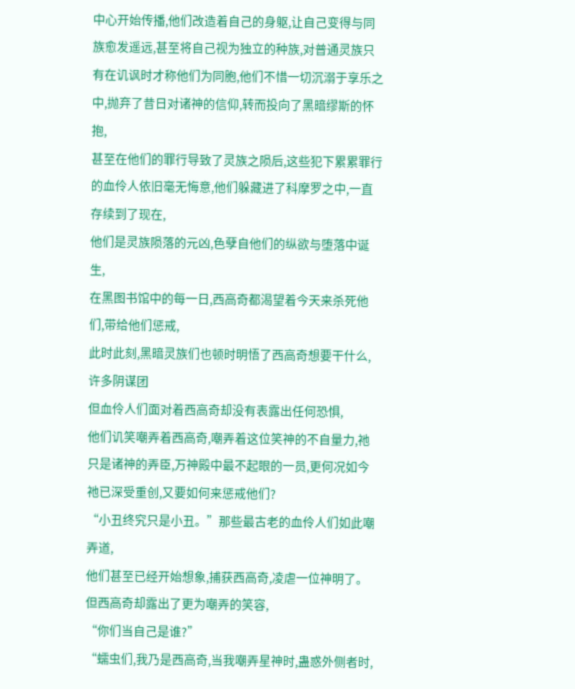中心开始传播,他们改造着自己的身躯,让自己变得与同族愈发遥远,甚至将自己视为独立的种族,对普通灵族只有在讥讽时才称他们为同胞,他们不惜一切沉溺于享乐之中,抛弃了昔日对诸神的信仰,转而投向了黑暗缪斯的怀抱,
甚至在他们的罪行导致了灵族之陨后,这些犯下累累罪行的血伶人依旧毫无悔意,他们躲藏进了科摩罗之中,一直存续到了现在,
他们是灵族陨落的元凶,色孽自他们的纵欲与堕落中诞生,
在黑图书馆中的每一日,西高奇都渴望着今天来杀死他们,带给他们惩戒,
此时此刻,黑暗灵族们也顿时明悟了西高奇想要干什么,许多阴谋团
但血伶人们面对着西高奇却没有表露出任何恐惧,
他们讥笑嘲弄着西高奇,嘲弄着这位笑神的不自量力,祂只是诸神的弄臣,万神殿中最不起眼的一员,更何况如今祂已深受重创,又要如何来惩戒他们?
“小丑终究只是小丑。”那些最古老的血伶人们如此嘲弄道,
他们甚至已经开始想象,捕获西高奇,凌虐一位神明了。
但西高奇却露出了更为嘲弄的笑容,
“你们当自己是谁?”
“蠕虫们,我乃是西高奇,当我嘲弄星神时,蛊惑外侧者时,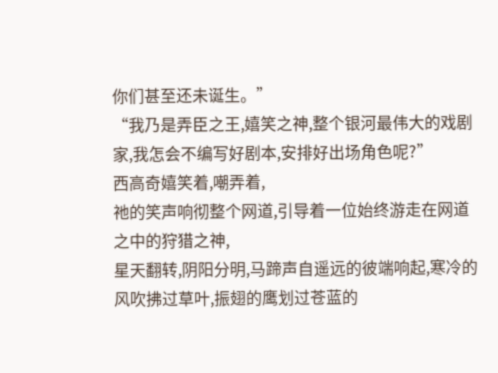你们甚至还未诞生。”
“我乃是弄臣之王,嬉笑之神,整个银河最伟大的戏剧家,我怎会不编写好剧本,安排好出场角色呢?”
西高奇嬉笑着,嘲弄着,
祂的笑声响彻整个网道,引导着一位始终游走在网道之中的狩猎之神,
星天翻转,阴阳分明,马蹄声自遥远的彼端响起,寒冷的风吹拂过草叶,振翅的鹰划过苍蓝的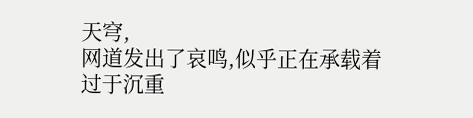天穹,
网道发出了哀鸣,似乎正在承载着过于沉重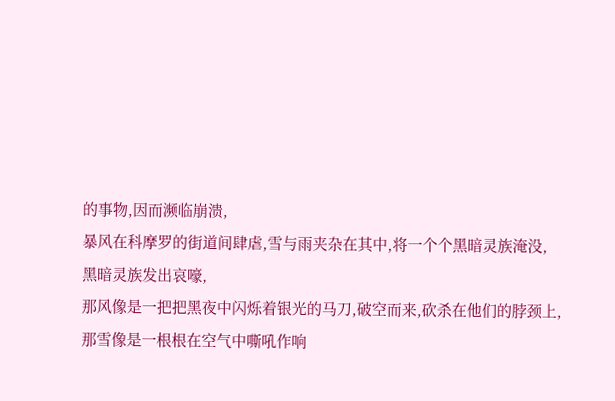的事物,因而濒临崩溃,
暴风在科摩罗的街道间肆虐,雪与雨夹杂在其中,将一个个黑暗灵族淹没,
黑暗灵族发出哀嚎,
那风像是一把把黑夜中闪烁着银光的马刀,破空而来,砍杀在他们的脖颈上,
那雪像是一根根在空气中嘶吼作响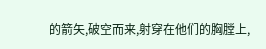的箭矢,破空而来,射穿在他们的胸膛上,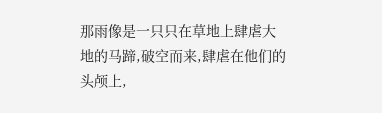那雨像是一只只在草地上肆虐大地的马蹄,破空而来,肆虐在他们的头颅上,